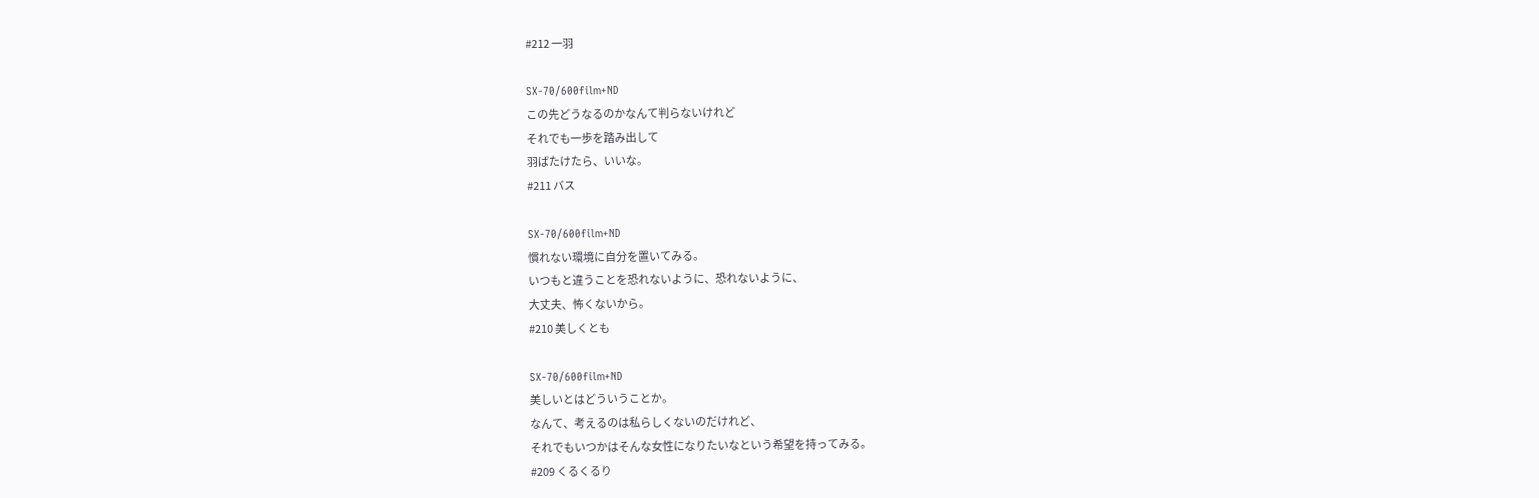#212 一羽

SX-70/600film+ND
この先どうなるのかなんて判らないけれど
それでも一歩を踏み出して
羽ばたけたら、いいな。
#211 バス

SX-70/600film+ND
慣れない環境に自分を置いてみる。
いつもと違うことを恐れないように、恐れないように、
大丈夫、怖くないから。
#210 美しくとも

SX-70/600film+ND
美しいとはどういうことか。
なんて、考えるのは私らしくないのだけれど、
それでもいつかはそんな女性になりたいなという希望を持ってみる。
#209 くるくるり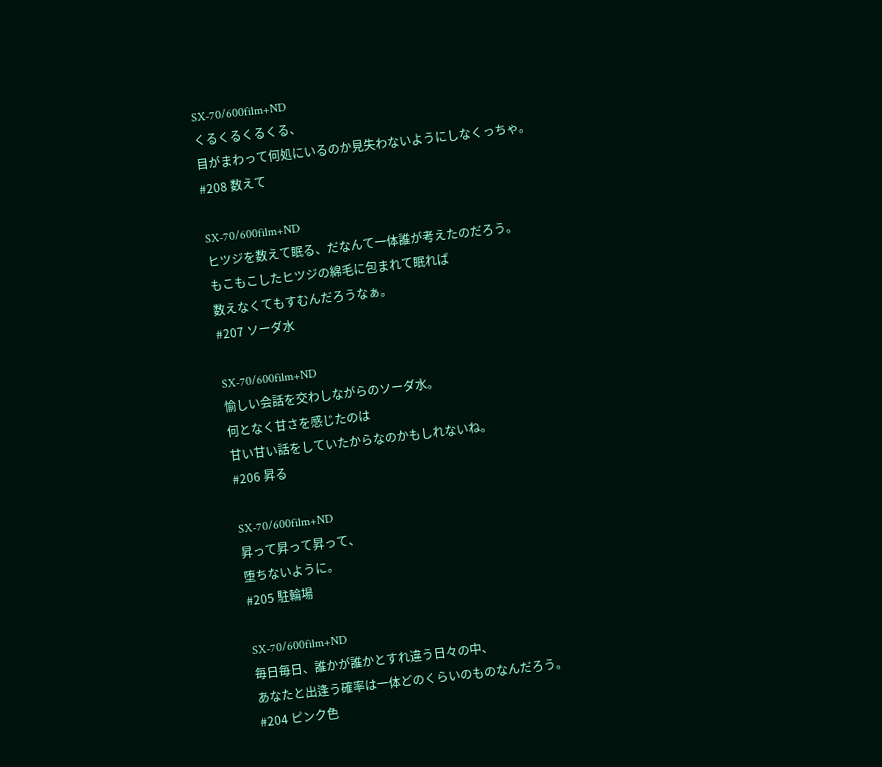SX-70/600film+ND
くるくるくるくる、
目がまわって何処にいるのか見失わないようにしなくっちゃ。
#208 数えて

SX-70/600film+ND
ヒツジを数えて眠る、だなんて一体誰が考えたのだろう。
もこもこしたヒツジの綿毛に包まれて眠れば
数えなくてもすむんだろうなぁ。
#207 ソーダ水

SX-70/600film+ND
愉しい会話を交わしながらのソーダ水。
何となく甘さを感じたのは
甘い甘い話をしていたからなのかもしれないね。
#206 昇る

SX-70/600film+ND
昇って昇って昇って、
堕ちないように。
#205 駐輪場

SX-70/600film+ND
毎日毎日、誰かが誰かとすれ違う日々の中、
あなたと出逢う確率は一体どのくらいのものなんだろう。
#204 ピンク色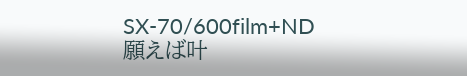SX-70/600film+ND
願えば叶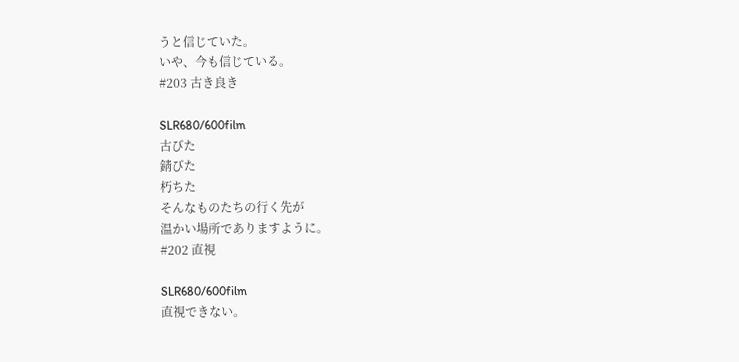うと信じていた。
いや、今も信じている。
#203 古き良き

SLR680/600film
古びた
錆びた
朽ちた
そんなものたちの行く先が
温かい場所でありますように。
#202 直視

SLR680/600film
直視できない。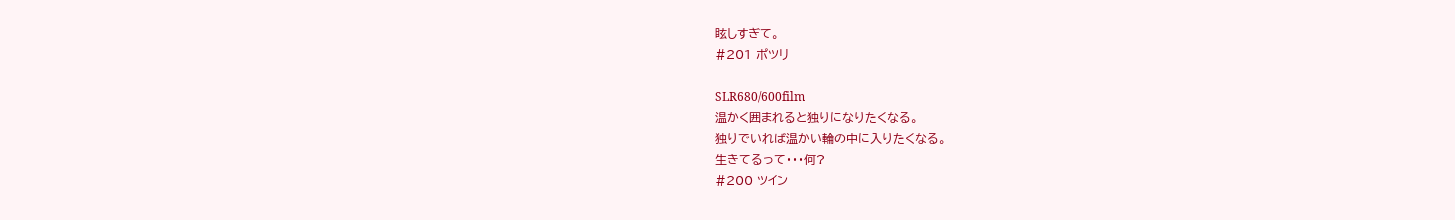眩しすぎて。
#201 ポツリ

SLR680/600film
温かく囲まれると独りになりたくなる。
独りでいれば温かい輪の中に入りたくなる。
生きてるって・・・何?
#200 ツイン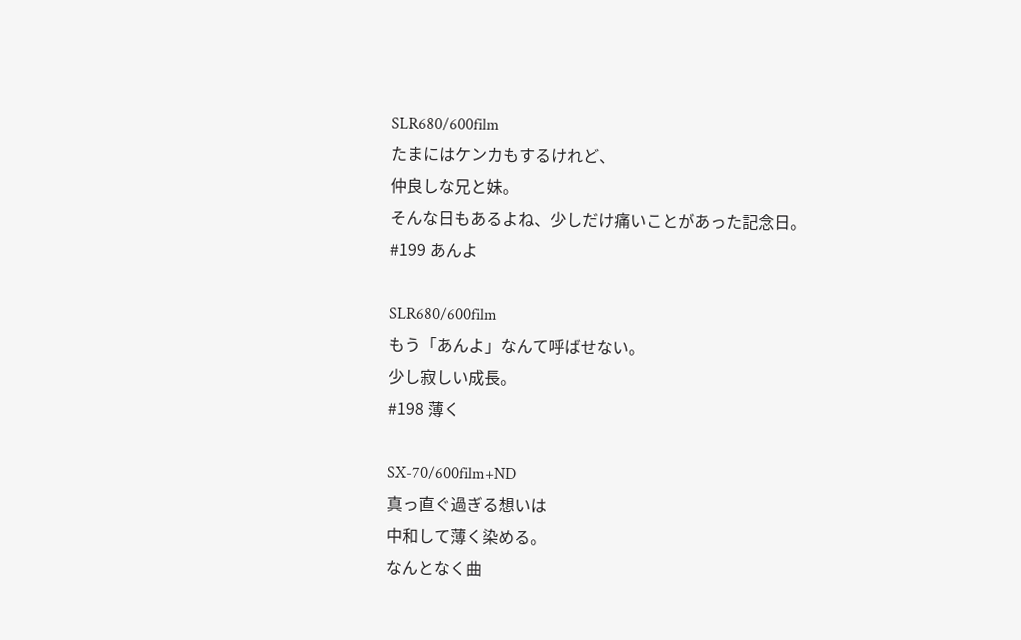SLR680/600film
たまにはケンカもするけれど、
仲良しな兄と妹。
そんな日もあるよね、少しだけ痛いことがあった記念日。
#199 あんよ

SLR680/600film
もう「あんよ」なんて呼ばせない。
少し寂しい成長。
#198 薄く

SX-70/600film+ND
真っ直ぐ過ぎる想いは
中和して薄く染める。
なんとなく曲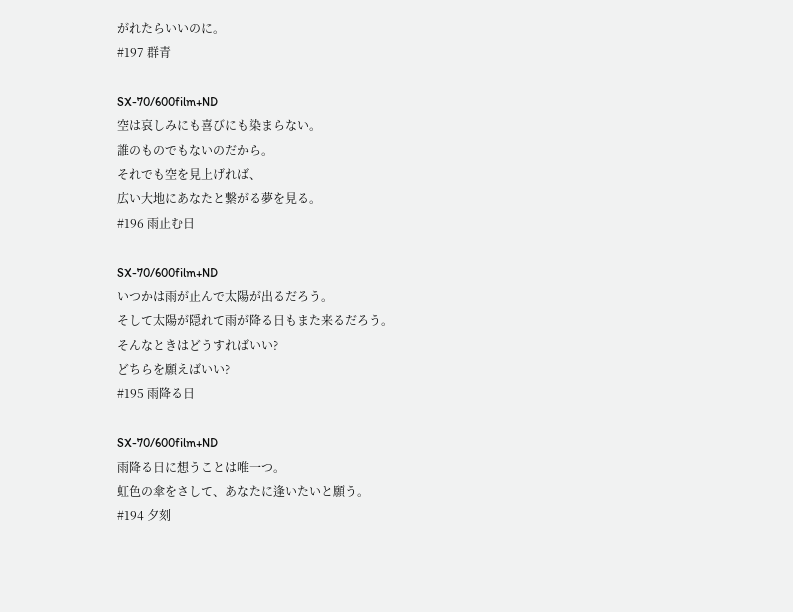がれたらいいのに。
#197 群青

SX-70/600film+ND
空は哀しみにも喜びにも染まらない。
誰のものでもないのだから。
それでも空を見上げれば、
広い大地にあなたと繋がる夢を見る。
#196 雨止む日

SX-70/600film+ND
いつかは雨が止んで太陽が出るだろう。
そして太陽が隠れて雨が降る日もまた来るだろう。
そんなときはどうすればいい?
どちらを願えばいい?
#195 雨降る日

SX-70/600film+ND
雨降る日に想うことは唯一つ。
虹色の傘をさして、あなたに逢いたいと願う。
#194 夕刻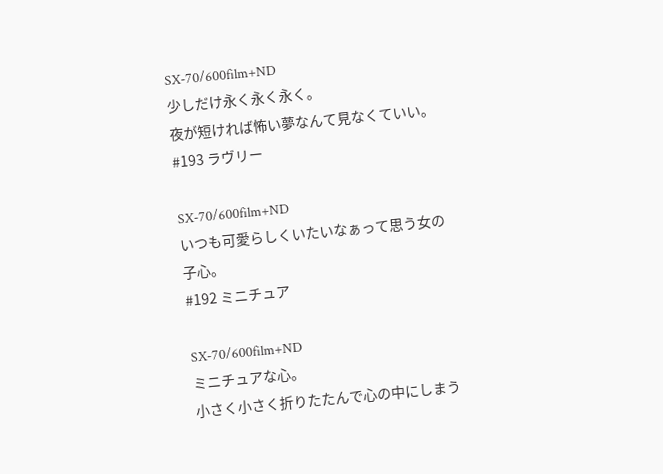SX-70/600film+ND
少しだけ永く永く永く。
夜が短ければ怖い夢なんて見なくていい。
#193 ラヴリー

SX-70/600film+ND
いつも可愛らしくいたいなぁって思う女の子心。
#192 ミニチュア

SX-70/600film+ND
ミニチュアな心。
小さく小さく折りたたんで心の中にしまう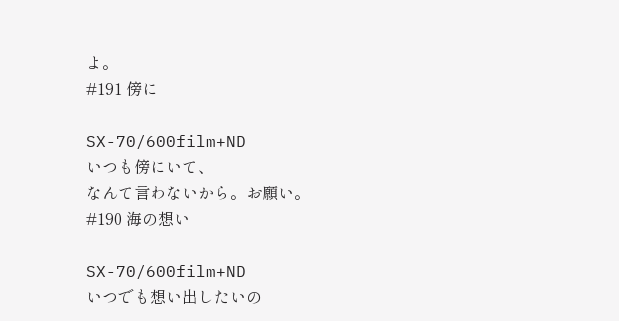よ。
#191 傍に

SX-70/600film+ND
いつも傍にいて、
なんて言わないから。お願い。
#190 海の想い

SX-70/600film+ND
いつでも想い出したいの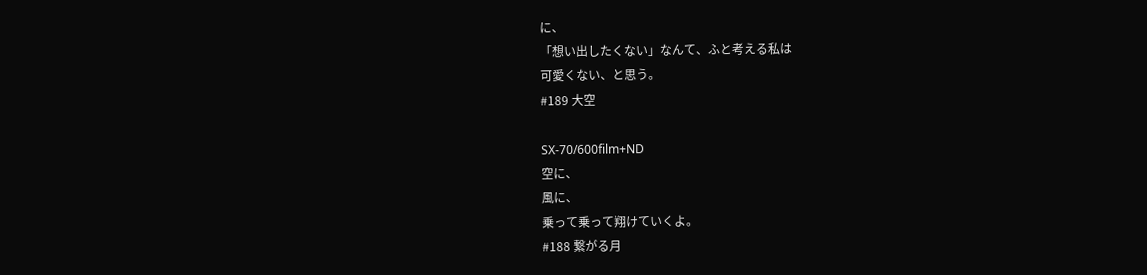に、
「想い出したくない」なんて、ふと考える私は
可愛くない、と思う。
#189 大空

SX-70/600film+ND
空に、
風に、
乗って乗って翔けていくよ。
#188 繋がる月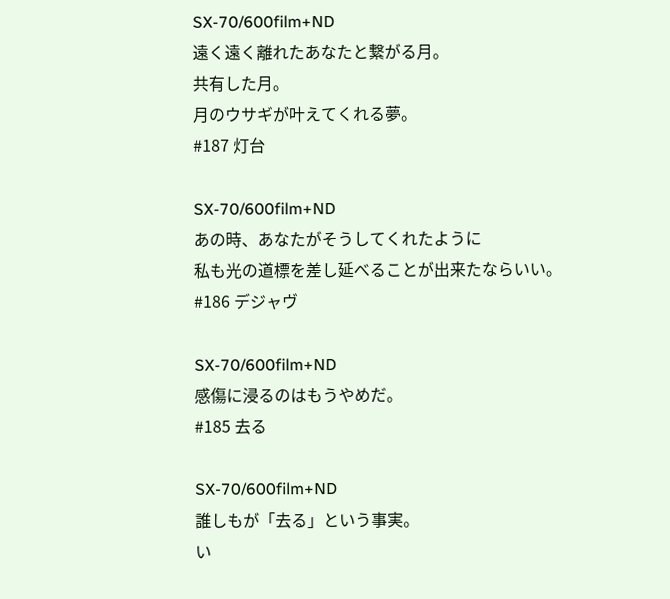SX-70/600film+ND
遠く遠く離れたあなたと繋がる月。
共有した月。
月のウサギが叶えてくれる夢。
#187 灯台

SX-70/600film+ND
あの時、あなたがそうしてくれたように
私も光の道標を差し延べることが出来たならいい。
#186 デジャヴ

SX-70/600film+ND
感傷に浸るのはもうやめだ。
#185 去る

SX-70/600film+ND
誰しもが「去る」という事実。
い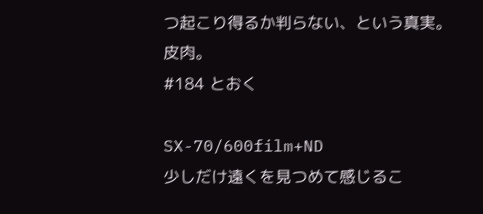つ起こり得るか判らない、という真実。
皮肉。
#184 とおく

SX-70/600film+ND
少しだけ遠くを見つめて感じるこ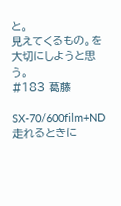と。
見えてくるもの。を大切にしようと思う。
#183 葛藤

SX-70/600film+ND
走れるときに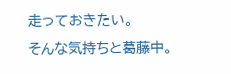走っておきたい。
そんな気持ちと葛藤中。